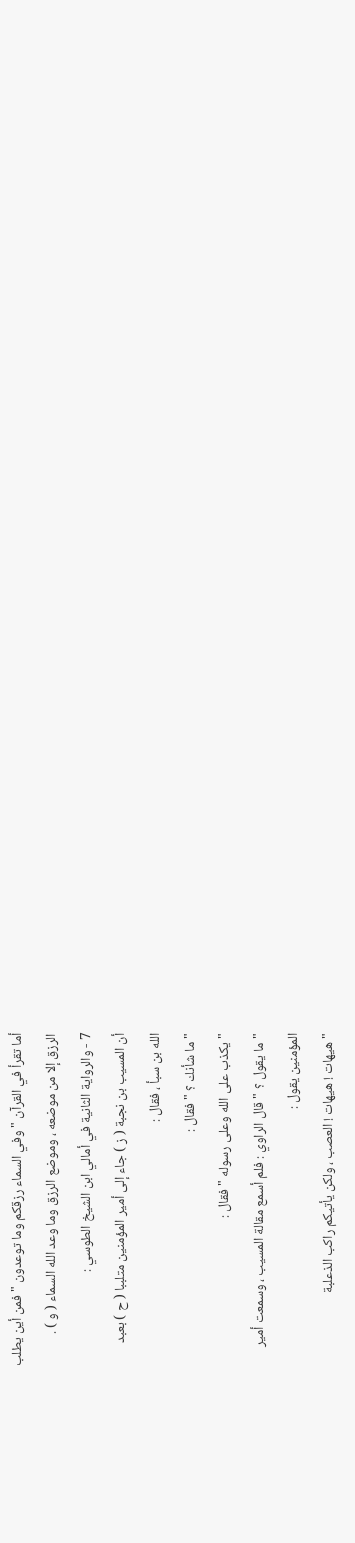أما تقرأ في القرآن " وفي السماء رزقكم وما توعدون " فمن أين يطلب
الرزق إلا من موضعه ، وموضع الرزق وما وعد الله السماء ( و ) .
7 - والرواية الثانية في أمالي ابن الشيخ الطوسي :
أن المسيب بن نجبة ( ز ) جاء إلى أمير المؤمنين متلببا ( ح ) بعبد
الله بن سبأ ، فقال :
" ما شأنك ؟ " فقال :
" يكذب على الله وعلى رسوله " فقال :
" ما يقول ؟ " قال الراوي : فلم أسمع مقالة المسيب ، وسمعت أمير
المؤمنين يقول :
" هيهات ! هيهات ! العصب ، ولكن يأتيكم راكب الذعلبة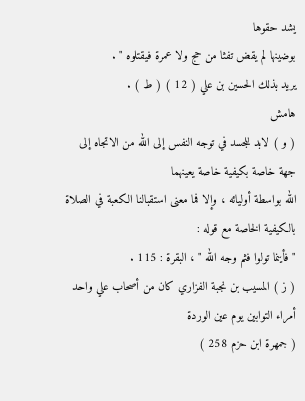يشد حقوها
بوضينها لم يقض تفثا من حج ولا عمرة فيقتلوه " .
يريد بذلك الحسين بن علي ( 12 ) ( ط ) .
هامش
( و ) لابد للجسد في توجه النفس إلى الله من الاتجاه إلى جهة خاصة بكيفية خاصة يعينهما
الله بواسطة أوليائه ، وإلا فما معنى استقبالنا الكعبة في الصلاة بالكيفية الخاصة مع قوله :
" فأينما تولوا فثم وجه الله " ، البقرة : 115 .
( ز ) المسيب بن نجبة الفزاري كان من أصحاب علي واحد أمراء التوابين يوم عين الوردة
( جمهرة ابن حزم 258 )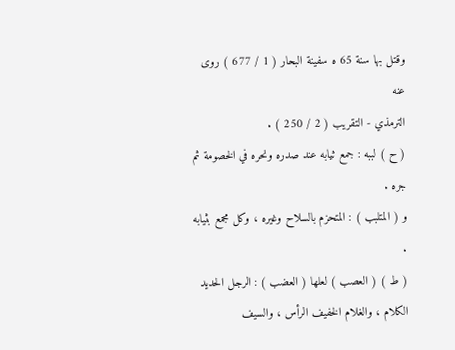وقتل بها سنة 65 ه سفينة البحار ( 1 / 677 ) روى عنه
الترمذي - التقريب ( 2 / 250 ) .
( ح ) لببه : جمع ثيابه عند صدره ونحره في الخصومة ثم جره .
و ( المتلبب ) : المتحزم بالسلاح وغيره ، وكل مجمع بثيابه .
( ط ) ( العصب ) لعلها ( العضب ) : الرجل الحديد الكلام ، والغلام الخفيف الرأس ، والسيف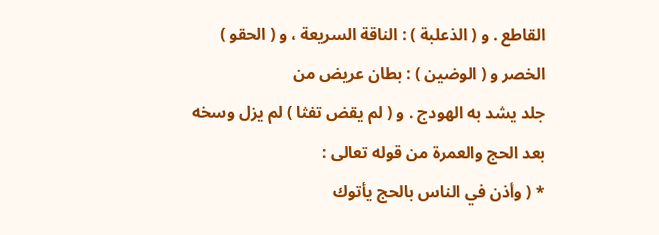القاطع . و ( الذعلبة ) : الناقة السريعة ، و ( الحقو ) الخصر و ( الوضين ) : بطان عريض من
جلد يشد به الهودج . و ( لم يقض تفثا ) لم يزل وسخه بعد الحج والعمرة من قوله تعالى :
* ( وأذن في الناس بالحج يأتوك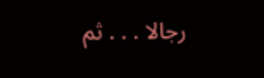رجالا . . . ثم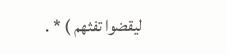ليقضوا تفثهم ) * .